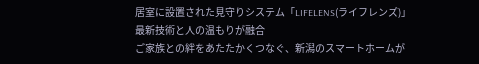居室に設置された見守りシステム「LIFELENS(ライフレンズ)」
最新技術と人の温もりが融合
ご家族との絆をあたたかくつなぐ、新潟のスマートホームが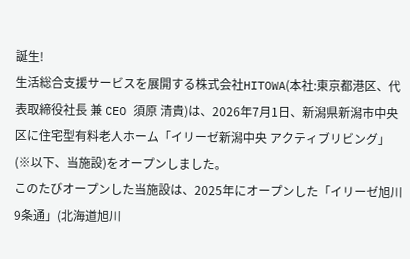誕生!
生活総合支援サービスを展開する株式会社HITOWA(本社:東京都港区、代表取締役社長 兼 CEO 須原 清貴)は、2026年7月1日、新潟県新潟市中央区に住宅型有料老人ホーム「イリーゼ新潟中央 アクティブリビング」(※以下、当施設)をオープンしました。
このたびオープンした当施設は、2025年にオープンした「イリーゼ旭川9条通」(北海道旭川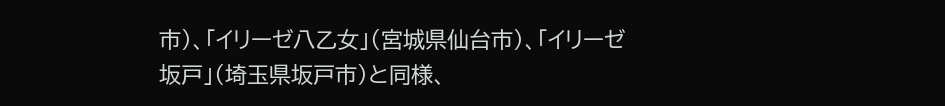市)、「イリーゼ八乙女」(宮城県仙台市)、「イリーゼ坂戸」(埼玉県坂戸市)と同様、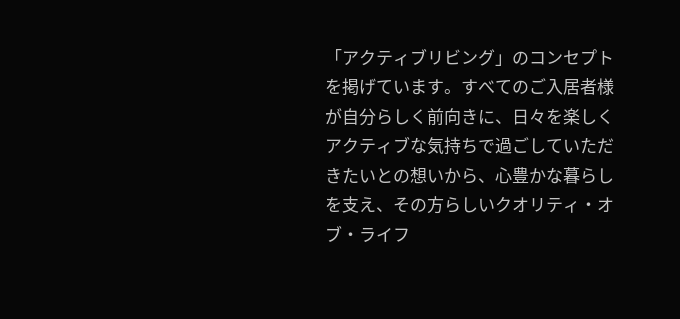「アクティブリビング」のコンセプトを掲げています。すべてのご入居者様が自分らしく前向きに、日々を楽しくアクティブな気持ちで過ごしていただきたいとの想いから、心豊かな暮らしを支え、その方らしいクオリティ・オブ・ライフ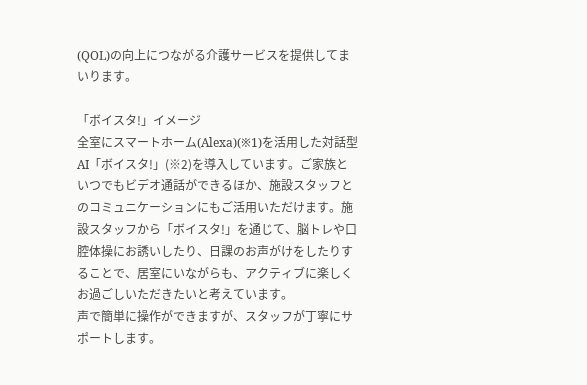(QOL)の向上につながる介護サービスを提供してまいります。

「ボイスタ!」イメージ
全室にスマートホーム(Alexa)(※1)を活用した対話型AI「ボイスタ!」(※2)を導入しています。ご家族といつでもビデオ通話ができるほか、施設スタッフとのコミュニケーションにもご活用いただけます。施設スタッフから「ボイスタ!」を通じて、脳トレや口腔体操にお誘いしたり、日課のお声がけをしたりすることで、居室にいながらも、アクティブに楽しくお過ごしいただきたいと考えています。
声で簡単に操作ができますが、スタッフが丁寧にサポートします。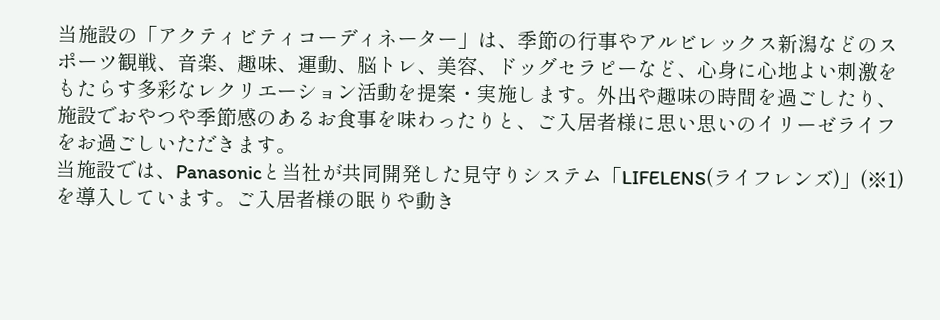当施設の「アクティビティコーディネーター」は、季節の行事やアルビレックス新潟などのスポーツ観戦、音楽、趣味、運動、脳トレ、美容、ドッグセラピーなど、心身に心地よい刺激をもたらす多彩なレクリエーション活動を提案・実施します。外出や趣味の時間を過ごしたり、施設でおやつや季節感のあるお食事を味わったりと、ご入居者様に思い思いのイリーゼライフをお過ごしいただきます。
当施設では、Panasonicと当社が共同開発した見守りシステム「LIFELENS(ライフレンズ)」(※1)を導入しています。ご入居者様の眠りや動き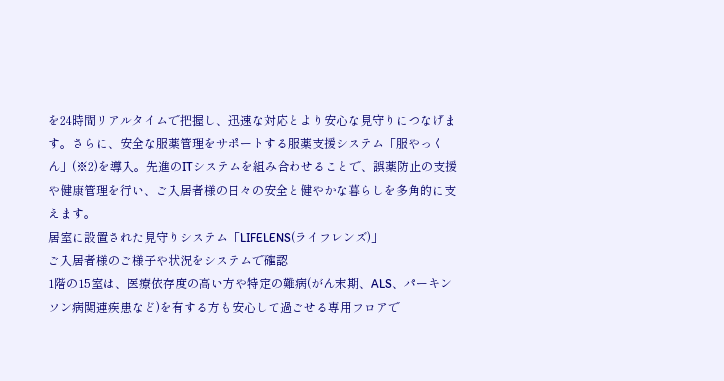を24時間リアルタイムで把握し、迅速な対応とより安心な見守りにつなげます。さらに、安全な服薬管理をサポートする服薬支援システム「服やっくん」(※2)を導入。先進のITシステムを組み合わせることで、誤薬防止の支援や健康管理を行い、ご入居者様の日々の安全と健やかな暮らしを多角的に支えます。
居室に設置された見守りシステム「LIFELENS(ライフレンズ)」
ご入居者様のご様子や状況をシステムで確認
1階の15室は、医療依存度の高い方や特定の難病(がん末期、ALS、パーキンソン病関連疾患など)を有する方も安心して過ごせる専用フロアで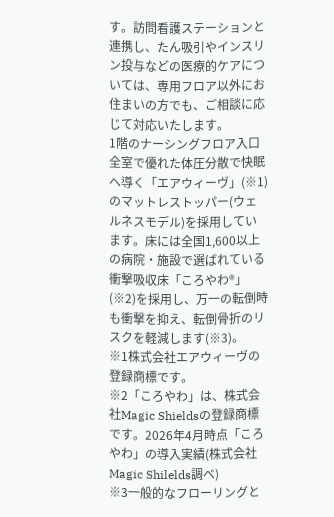す。訪問看護ステーションと連携し、たん吸引やインスリン投与などの医療的ケアについては、専用フロア以外にお住まいの方でも、ご相談に応じて対応いたします。
1階のナーシングフロア入口
全室で優れた体圧分散で快眠へ導く「エアウィーヴ」(※1)のマットレストッパー(ウェルネスモデル)を採用しています。床には全国1,600以上の病院・施設で選ばれている衝撃吸収床「ころやわ®」(※2)を採用し、万一の転倒時も衝撃を抑え、転倒骨折のリスクを軽減します(※3)。
※1株式会社エアウィーヴの登録商標です。
※2「ころやわ」は、株式会社Magic Shieldsの登録商標です。2026年4月時点「ころやわ」の導入実績(株式会社Magic Shilelds調べ)
※3一般的なフローリングと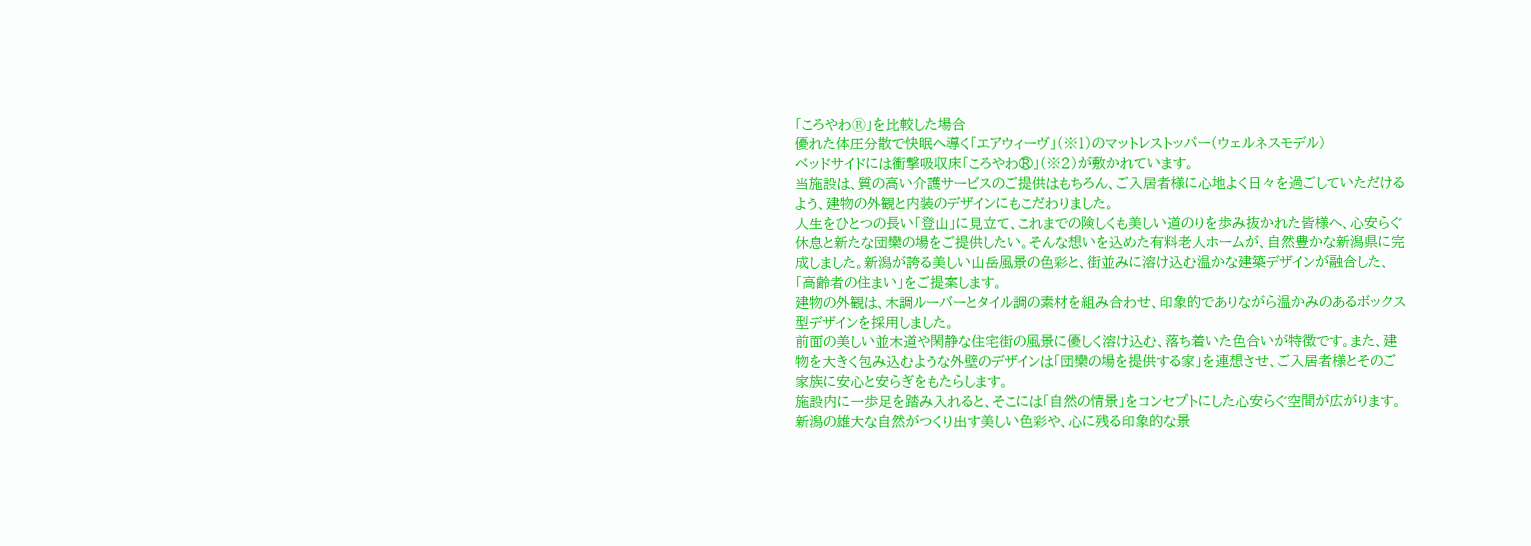「ころやわⓇ」を比較した場合
優れた体圧分散で快眠へ導く「エアウィーヴ」(※1)のマットレストッパー(ウェルネスモデル)
ベッドサイドには衝撃吸収床「ころやわ®」(※2)が敷かれています。
当施設は、質の高い介護サービスのご提供はもちろん、ご入居者様に心地よく日々を過ごしていただけるよう、建物の外観と内装のデザインにもこだわりました。
人生をひとつの長い「登山」に見立て、これまでの険しくも美しい道のりを歩み抜かれた皆様へ、心安らぐ休息と新たな団欒の場をご提供したい。そんな想いを込めた有料老人ホームが、自然豊かな新潟県に完成しました。新潟が誇る美しい山岳風景の色彩と、街並みに溶け込む温かな建築デザインが融合した、「高齢者の住まい」をご提案します。
建物の外観は、木調ルーバーとタイル調の素材を組み合わせ、印象的でありながら温かみのあるボックス型デザインを採用しました。
前面の美しい並木道や閑静な住宅街の風景に優しく溶け込む、落ち着いた色合いが特徴です。また、建物を大きく包み込むような外壁のデザインは「団欒の場を提供する家」を連想させ、ご入居者様とそのご家族に安心と安らぎをもたらします。
施設内に一歩足を踏み入れると、そこには「自然の情景」をコンセプトにした心安らぐ空間が広がります。新潟の雄大な自然がつくり出す美しい色彩や、心に残る印象的な景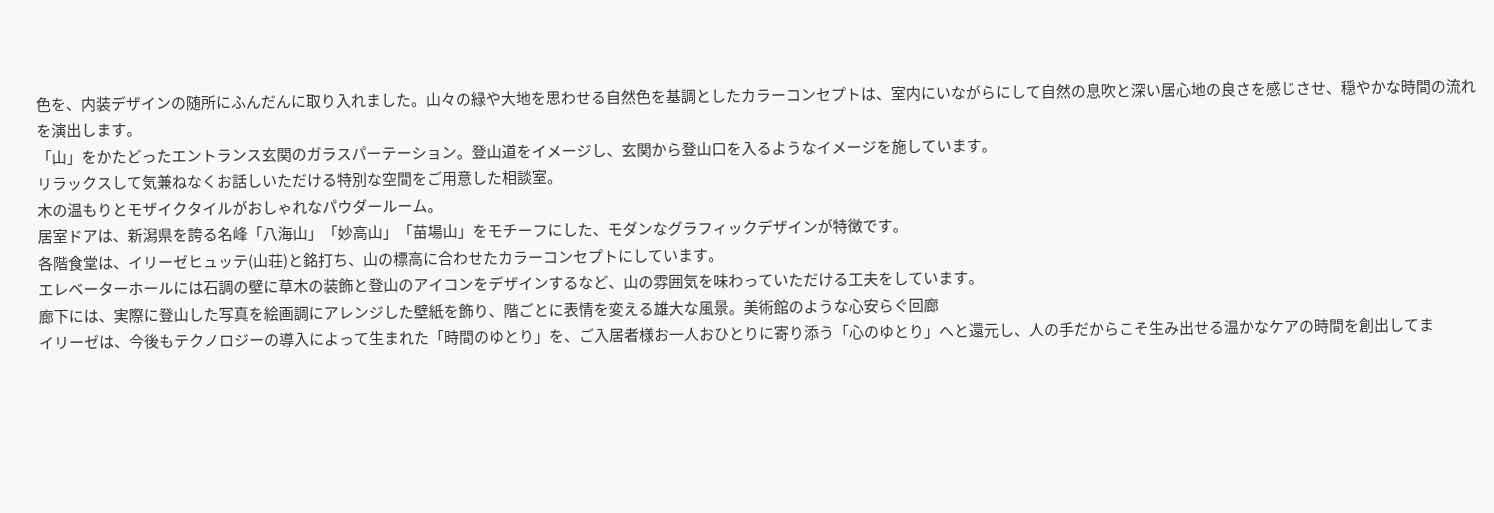色を、内装デザインの随所にふんだんに取り入れました。山々の緑や大地を思わせる自然色を基調としたカラーコンセプトは、室内にいながらにして自然の息吹と深い居心地の良さを感じさせ、穏やかな時間の流れを演出します。
「山」をかたどったエントランス玄関のガラスパーテーション。登山道をイメージし、玄関から登山口を入るようなイメージを施しています。
リラックスして気兼ねなくお話しいただける特別な空間をご用意した相談室。
木の温もりとモザイクタイルがおしゃれなパウダールーム。
居室ドアは、新潟県を誇る名峰「八海山」「妙高山」「苗場山」をモチーフにした、モダンなグラフィックデザインが特徴です。
各階食堂は、イリーゼヒュッテ(山荘)と銘打ち、山の標高に合わせたカラーコンセプトにしています。
エレベーターホールには石調の壁に草木の装飾と登山のアイコンをデザインするなど、山の雰囲気を味わっていただける工夫をしています。
廊下には、実際に登山した写真を絵画調にアレンジした壁紙を飾り、階ごとに表情を変える雄大な風景。美術館のような心安らぐ回廊
イリーゼは、今後もテクノロジーの導入によって生まれた「時間のゆとり」を、ご入居者様お一人おひとりに寄り添う「心のゆとり」へと還元し、人の手だからこそ生み出せる温かなケアの時間を創出してま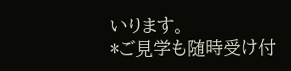いります。
*ご見学も随時受け付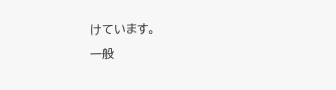けています。
一般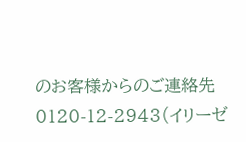のお客様からのご連絡先 0120-12-2943(イリーゼ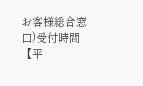お客様総合窓口)受付時間【平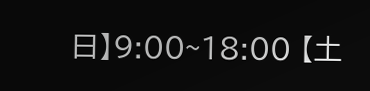日】9:00~18:00 【土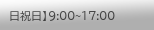日祝日】9:00~17:00